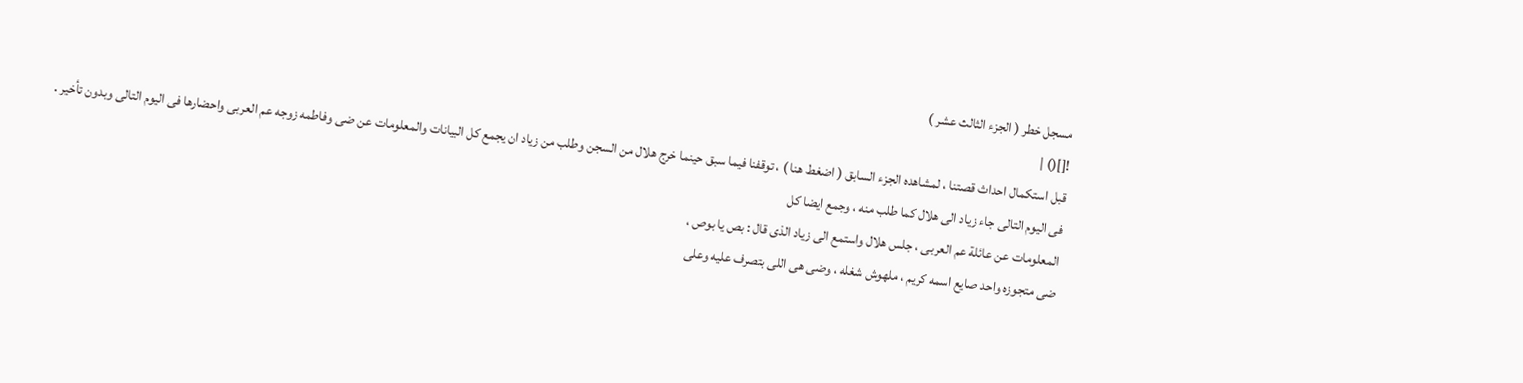مسجل خطر ( الجزء الثالث عشر )
![]() |
قبل استكمال احداث قصتنا ، لمشاهده الجزء السابق ( اضغط هنا ) ، توقفنا فيما سبق حينما خرج هلال من السجن وطلب من زياد ان يجمع كل البيانات والمعلومات عن ضى وفاطمه زوجه عم العربى واحضارها فى اليوم التالى وبدون تأخير .
فى اليوم التالى جاء زياد الى هلال كما طلب منه ، وجمع ايضا كل
المعلومات عن عائلة عم العربى ، جلس هلال واستمع الى زياد الذى قال : بص يا بوص ،
ضى متجوزه واحد صايع اسمه كريم ، ملهوش شغله ، وضى هى اللى بتصرف عليه وعلى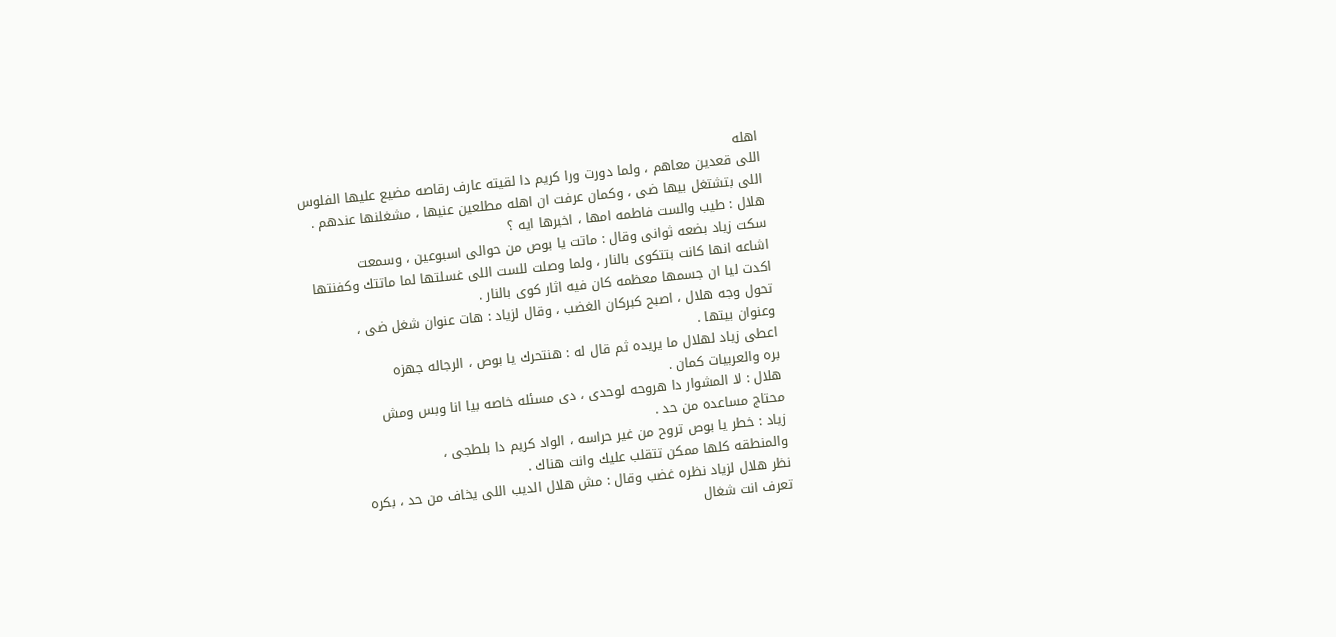اهله
اللى قعدين معاهم ، ولما دورت ورا كريم دا لقيته عارف رقاصه مضيع عليها الفلوس
اللى بتشتغل بيها ضى ، وكمان عرفت ان اهله مطلعين عنيها ، مشغلنها عندهم .
هلال : طيب والست فاطمه امها ، اخبرها ايه ؟
سكت زياد بضعه ثوانى وقال : ماتت يا بوص من حوالى اسبوعين ، وسمعت
اشاعه انها كانت بتتكوى بالنار ، ولما وصلت للست اللى غسلتها لما ماتتك وكفنتها
اكدت ليا ان جسمها معظمه كان فيه اثار كوى بالنار .
تحول وجه هلال ، اصبح كبركان الغضب ، وقال لزياد : هات عنوان شغل ضى ،
وعنوان بيتها .
اعطى زياد لهلال ما يريده ثم قال له : هنتحرك يا بوص ، الرجاله جهزه
بره والعربيات كمان .
هلال : لا المشوار دا هروحه لوحدى ، دى مسئله خاصه بيا انا وبس ومش
محتاج مساعده من حد .
زياد : خطر يا بوص تروح من غير حراسه ، الواد كريم دا بلطجى ،
والمنطقه كلها ممكن تتقلب عليك وانت هناك .
نظر هلال لزياد نظره غضب وقال : مش هلال الديب اللى يخاف من حد ، بكره
تعرف انت شغال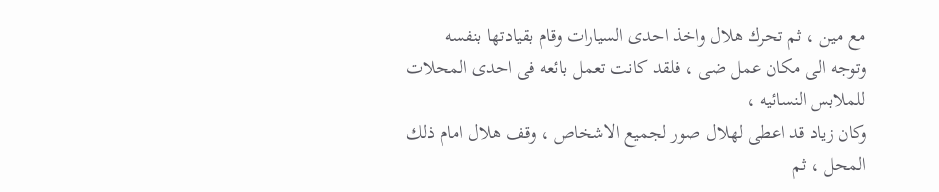مع مين ، ثم تحرك هلال واخذ احدى السيارات وقام بقيادتها بنفسه
وتوجه الى مكان عمل ضى ، فلقد كانت تعمل بائعه فى احدى المحلات للملابس النسائيه ،
وكان زياد قد اعطى لهلال صور لجميع الاشخاص ، وقف هلال امام ذلك المحل ، ثم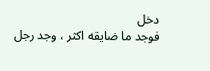دخل
فوجد ما ضايقه اكثر ، وجد رجل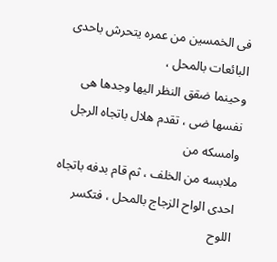فى الخمسين من عمره يتحرش باحدى البائعات بالمحل ،
وحينما ضقق النظر اليها وجدها هى نفسها ضى ، تقدم هلال باتجاه الرجل وامسكه من
ملابسه من الخلف ، ثم قام بدفه باتجاه احدى الواح الزجاج بالمحل ، فتكسر اللوح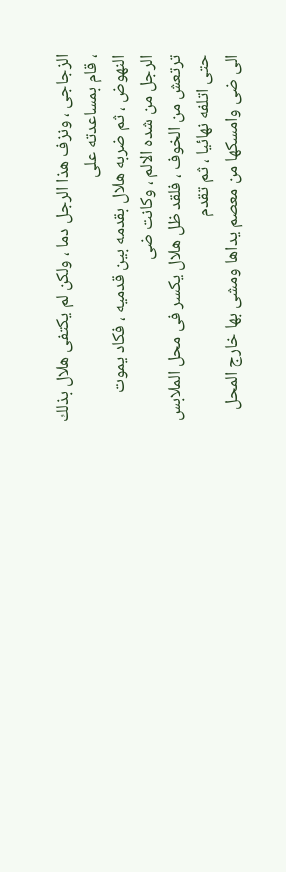الزجاجى ، ونزف هذا الرجل دما ، ولكن لم يكتفى هلال بذلك ، قام بمساعدته على
النهوض ، ثم ضربه هلال بقدمه بين قدميه ، فكاد يموت الرجل من شده الالم ، وكانت ضى
ترتعش من الخوف ، فلقد ظل هلال يكسر فى محل الملابس حتى اتلفه نهائيا ، ثم تقدم
الى ضى وامسكها من معصم يداها ومشى بها خارج المحل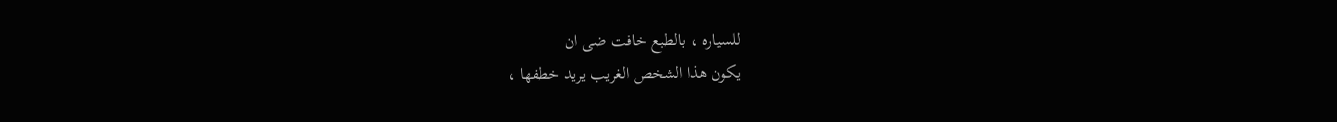للسياره ، بالطبع خافت ضى ان
يكون هذا الشخص الغريب يريد خطفها ،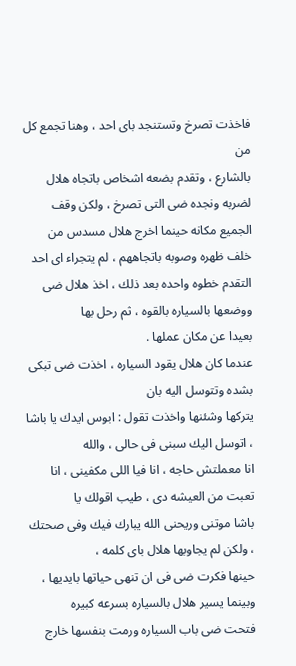فاخذت تصرخ وتستنجد باى احد ، وهنا تجمع كل من
بالشارع ، وتقدم بضعه اشخاص باتجاه هلال لضربه ونجده ضى التى تصرخ ، ولكن وقف
الجميع مكانه حينما اخرج هلال مسدس من خلف ظهره وصوبه باتجاههم ، لم يتجراء اى احد
التقدم خطوه واحده بعد ذلك ، اخذ هلال ضى ووضعها بالسياره بالقوه ، ثم رحل بها
بعيدا عن مكان عملها .
عندما كان هلال يقود السياره ، اخذت ضى تبكى بشده وتتوسل اليه بان
يتركها وشئنها واخذت تقول : ابوس ايدك يا باشا ، اتوسل اليك سبنى فى حالى ، والله
انا معملتش حاجه ، انا فيا اللى مكفينى ، انا تعبت من العيشه دى ، طيب اقولك يا
باشا موتنى وريحنى الله يبارك فيك وفى صحتك ، ولكن لم يجاوبها هلال باى كلمه ،
حينها فكرت ضى فى ان تنهى حياتها بايديها ، وبينما يسير هلال بالسياره بسرعه كبيره
فتحت ضى باب السياره ورمت بنفسها خارج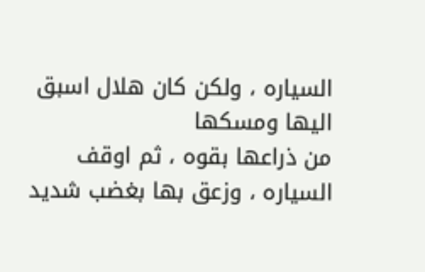السياره ، ولكن كان هلال اسبق اليها ومسكها
من ذراعها بقوه ، ثم اوقف السياره ، وزعق بها بغضب شديد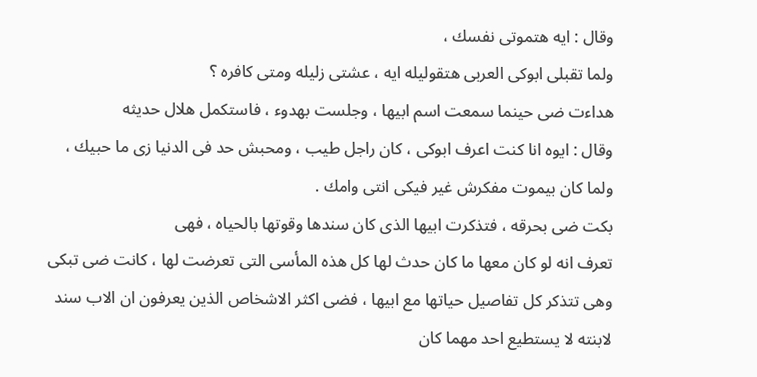وقال : ايه هتموتى نفسك ،
ولما تقبلى ابوكى العربى هتقوليله ايه ، عشتى زليله ومتى كافره ؟
هداءت ضى حينما سمعت اسم ابيها ، وجلست بهدوء ، فاستكمل هلال حديثه
وقال : ايوه انا كنت اعرف ابوكى ، كان راجل طيب ، ومحبش حد فى الدنيا زى ما حبيك ،
ولما كان بيموت مفكرش غير فيكى انتى وامك .
بكت ضى بحرقه ، فتذكرت ابيها الذى كان سندها وقوتها بالحياه ، فهى
تعرف انه لو كان معها ما كان حدث لها كل هذه المأسى التى تعرضت لها ، كانت ضى تبكى
وهى تتذكر كل تفاصيل حياتها مع ابيها ، فضى اكثر الاشخاص الذين يعرفون ان الاب سند
لابنته لا يستطيع احد مهما كان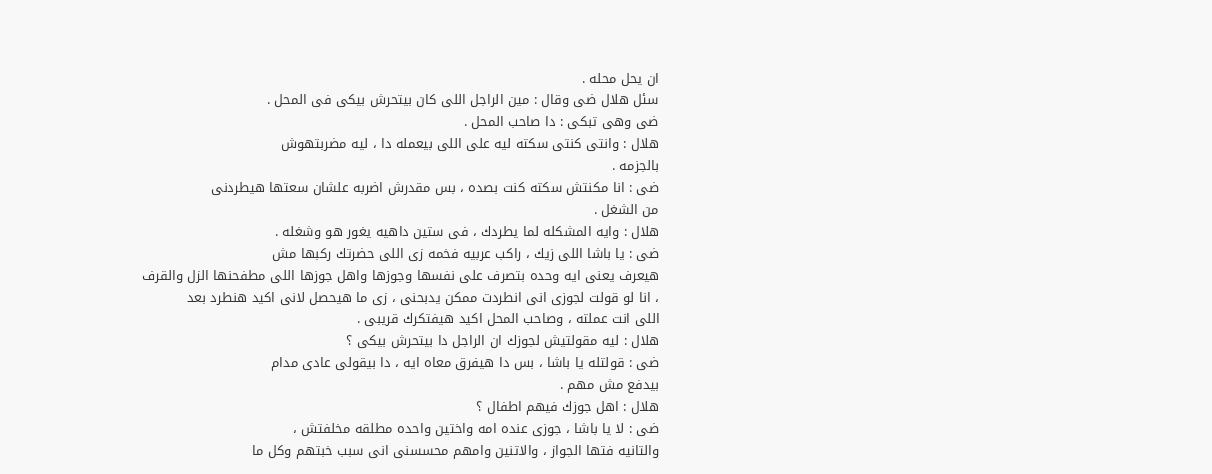ان يحل محله .
سئل هلال ضى وقال : مين الراجل اللى كان بيتحرش بيكى فى المحل .
ضى وهى تبكى : دا صاحب المحل .
هلال : وانتى كنتى سكته ليه على اللى بيعمله دا ، ليه مضربتهوش
بالجزمه .
ضى : انا مكنتش سكته كنت بصده ، بس مقدرش اضربه علشان سعتها هيطردنى
من الشغل .
هلال : وايه المشكله لما يطردك ، فى ستين داهيه يغور هو وشغله .
ضى : يا باشا اللى زيك ، راكب عربيه فخمه زى اللى حضرتك ركبها مش
هيعرف يعنى ايه وحده بتصرف على نفسها وجوزها واهل جوزها اللى مطفحنها الزل والقرف
، انا لو قولت لجوزى انى انطردت ممكن يدبحنى ، زى ما هيحصل لانى اكيد هنطرد بعد
اللى انت عملته ، وصاحب المحل اكيد هيفتكرك قريبى .
هلال : ليه مقولتيش لجوزك ان الراجل دا بيتحرش بيكى ؟
ضى : قولتله يا باشا ، بس دا هيفرق معاه ايه ، دا بيقولى عادى مدام
بيدفع مش مهم .
هلال : اهل جوزك فيهم اطفال ؟
ضى : لا يا باشا ، جوزى عنده امه واختين واحده مطلقه مخلفتش ،
والتانيه فتها الجواز ، والاتنين وامهم محسسنى انى سبب خبتهم وكل ما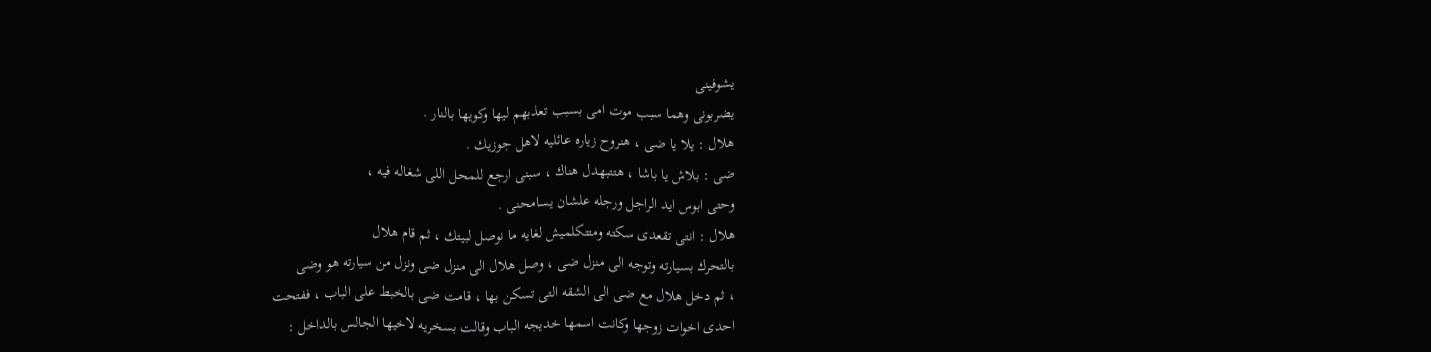يشوفينى
يضربونى وهما سبب موت امى بسبب تعذبهم ليها وكويها بالنار .
هلال : يلا يا ضى ، هنروح زياره عائليه لاهل جوزيك .
ضى : بلاش يا باشا ، هتتبهدل هناك ، سبنى ارجع للمحل اللى شغاله فيه ،
وحتى ابوس ايد الراجل ورجله علشان يسامحنى .
هلال : انتى تقعدى سكته ومتتكلميش لغايه ما نوصل لبيتك ، ثم قام هلال
بالتحرك بسيارته وتوجه الى منزل ضى ، وصل هلال الى منزل ضى ونزل من سيارته هو وضى
، ثم دخل هلال مع ضى الى الشقه التى تسكن بها ، قامت ضى بالخبط على الباب ، ففتحت
احدى اخوات زوجها وكانت اسمها خديجه الباب وقالت بسخريه لاخيها الجالس بالداخل :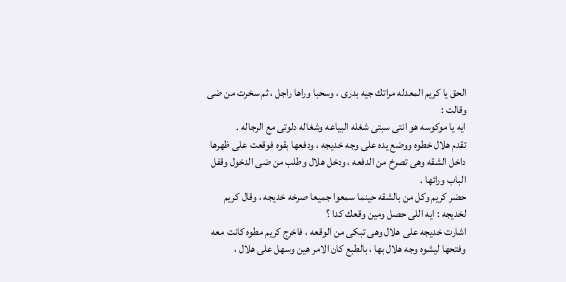الحق يا كريم المعدله مراتك جيه بدرى ، وسحبا وراها راجل ، ثم سخرت من ضى وقالت :
ايه يا موكوسه هو انتى سبتى شغله البياعه وشغاله دلوتى مع الرجاله .
تقدم هلال خطوه ووضع يده على وجه خديجه ، ودفعها بقوه فوقعت على ظهرها
داخل الشقه وهى تصرخ من الدفعه ، ودخل هلال وطلب من ضى الدخول وقفل الباب ورائها .
حضر كريم وكل من بالشقه حينما سمعوا جميعا صرخه خديجه ، وقال كريم
لخديجه : ايه اللى حصل ومين وقعك كدا ؟
اشارت خديجه على هلال وهى تبكى من الوقعه ، فاخرج كريم مطوه كانت معه
وفتحها ليشوه وجه هلال بها ، بالطبع كان الامر هين وسهل على هلال ،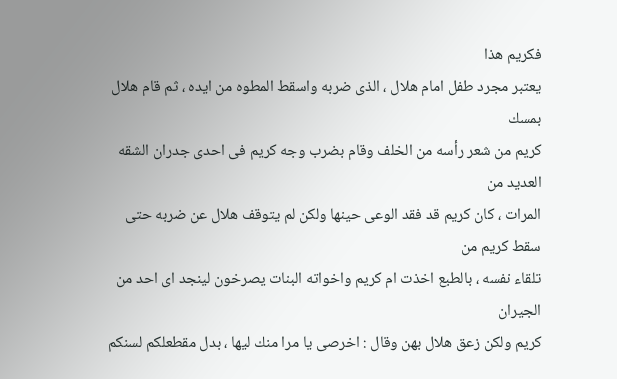فكريم هذا
يعتبر مجرد طفل امام هلال ، الذى ضربه واسقط المطوه من ايده ، ثم قام هلال بمسك
كريم من شعر رأسه من الخلف وقام بضرب وجه كريم فى احدى جدران الشقه العديد من
المرات ، كان كريم قد فقد الوعى حينها ولكن لم يتوقف هلال عن ضربه حتى سقط كريم من
تلقاء نفسه ، بالطبع اخذت ام كريم واخواته البنات يصرخون لينجد اى احد من الجيران
كريم ولكن زعق هلال بهن وقال : اخرصى يا مرا منك ليها ، بدل مقطعلكم لسنكم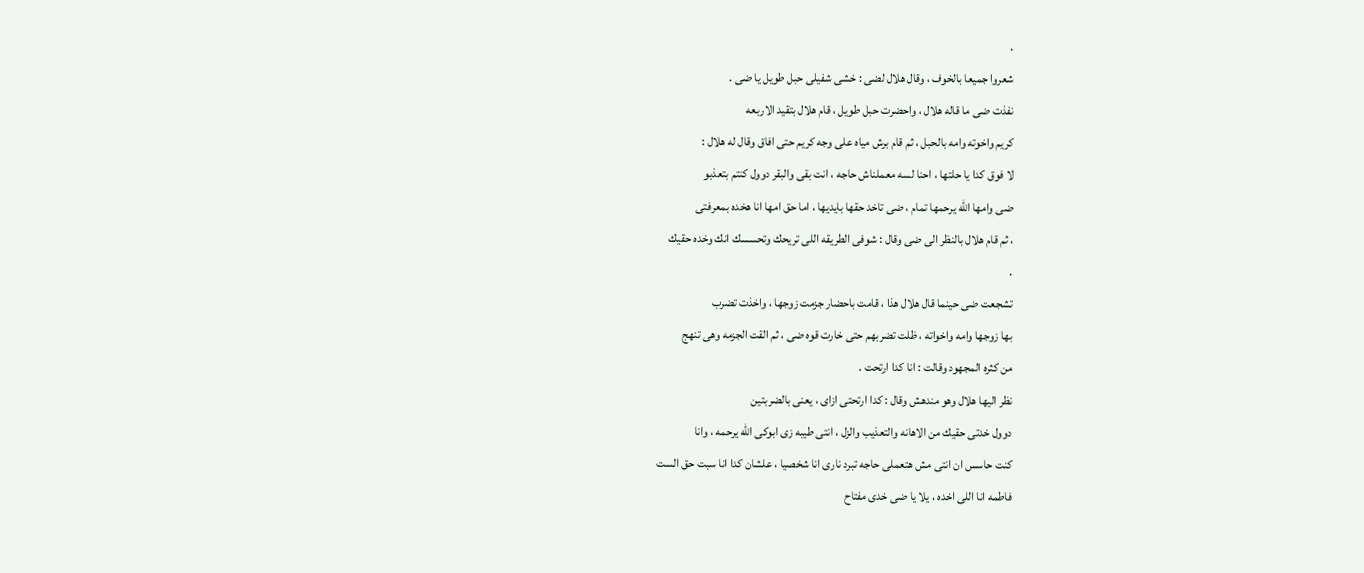.
شعروا جميعا بالخوف ، وقال هلال لضى : خشى شفيلى حبل طويل يا ضى .
نفذت ضى ما قاله هلال ، واحضرت حبل طويل ، قام هلال بتقيد الاربعه
كريم واخوته وامه بالحبل ، ثم قام برش مياه على وجه كريم حتى افاق وقال له هلال :
لا فوق كدا يا حلتها ، احنا لسه معملناش حاجه ، انت بقى والبقر دوول كنتم بتعذبو
ضى وامها الله يرحمها تمام ، ضى تاخد حقها بايديها ، اما حق امها انا هخده بمعرفتى
، ثم قام هلال بالنظر الى ضى وقال : شوفى الطريقه اللى تريحك وتحسسك انك وخده حقيك
.
تشجعت ضى حينما قال هلال هذا ، قامت باحضار جزمت زوجها ، واخذت تضرب
بها زوجها وامه واخواته ، ظلت تضربهم حتى خارت قوه ضى ، ثم القت الجزمه وهى تنهج
من كثره المجهود وقالت : انا كدا ارتحت .
نظر اليها هلال وهو مندهش وقال : كدا ارتحتى ازاى ، يعنى بالضربتين
دوول خدتى حقيك من الاهانه والتعذيب والزل ، انتى طيبه زى ابوكى الله يرحمه ، وانا
كنت حاسس ان انتى مش هتعملى حاجه تبرد نارى انا شخصيا ، علشان كدا انا سبت حق الست
فاطمه انا اللى اخده ، يلا يا ضى خدى مفتاح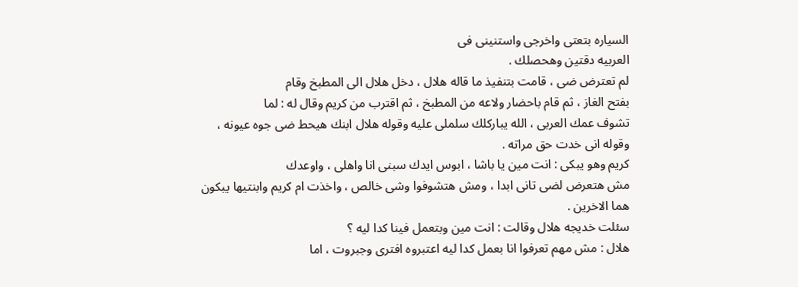السياره بتعتى واخرجى واستنينى فى
العربيه دقتين وهحصلك .
لم تعترض ضى ، قامت بتنفيذ ما قاله هلال ، دخل هلال الى المطبخ وقام
بفتح الغاز ، ثم قام باحضار ولاعه من المطبخ ، ثم اقترب من كريم وقال له : لما
تشوف عمك العربى ، الله يباركلك سلملى عليه وقوله هلال ابنك هيحط ضى جوه عيونه ،
وقوله انى خدت حق مراته .
كريم وهو يبكى : انت مين يا باشا ، ابوس ايدك سبنى انا واهلى ، واوعدك
مش هتعرض لضى تانى ابدا ، ومش هتشوفوا وشى خالص ، واخذت ام كريم وابنتيها يبكون
هما الاخرين .
سئلت خديجه هلال وقالت : انت مين وبتعمل فينا كدا ليه ؟
هلال : مش مهم تعرفوا انا بعمل كدا ليه اعتبروه افترى وجبروت ، اما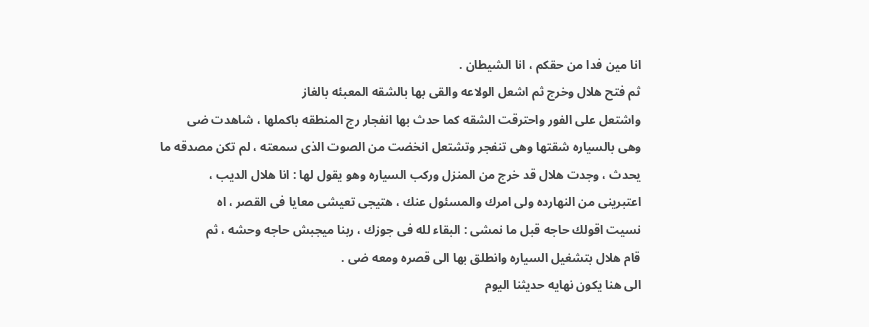انا مين فدا من حقكم ، انا الشيطان .
ثم فتح هلال وخرج ثم اشعل الولاعه والقى بها بالشقه المعبئه بالغاز
واشتعل على الفور واحترقت الشقه كما حدث بها انفجار رج المنطقه باكملها ، شاهدت ضى
وهى بالسياره شقتها وهى تنفجر وتشتعل انخضت من الصوت الذى سمعته ، لم تكن مصدقه ما
يحدث ، وجدت هلال قد خرج من المنزل وركب السياره وهو يقول لها : انا هلال الديب ،
اعتبرينى من النهارده ولى امرك والمسئول عنك ، هتيجى تعيشى معايا فى القصر ، اه
نسيت اقولك حاجه قبل ما نمشى : البقاء لله فى جوزك ، ربنا ميجبش حاجه وحشه ، ثم
قام هلال بتشغيل السياره وانطلق بها الى قصره ومعه ضى .
الى هنا يكون نهايه حديثنا اليوم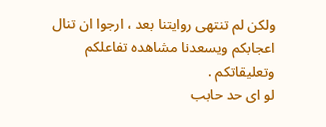ولكن لم تنتهى روايتنا بعد ، ارجوا ان تنال اعجابكم ويسعدنا مشاهده تفاعلكم
وتعليقاتكم .
لو اى حد حابب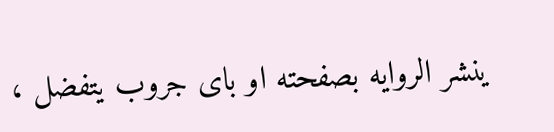ينشر الروايه بصفحته او باى جروب يتفضل ،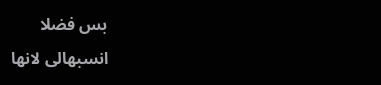بس فضلا
انسبهالى لانها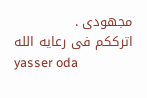مجهودى .
اترككم فى رعايه الله
yasser oda